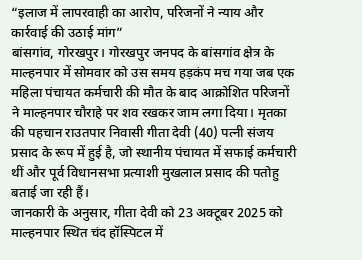“इलाज में लापरवाही का आरोप, परिजनों ने न्याय और कार्रवाई की उठाई मांग”
बांसगांव, गोरखपुर। गोरखपुर जनपद के बांसगांव क्षेत्र के माल्हनपार में सोमवार को उस समय हड़कंप मच गया जब एक महिला पंचायत कर्मचारी की मौत के बाद आक्रोशित परिजनों ने माल्हनपार चौराहे पर शव रखकर जाम लगा दिया। मृतका की पहचान राउतपार निवासी गीता देवी (40) पत्नी संजय प्रसाद के रूप में हुई है, जो स्थानीय पंचायत में सफाई कर्मचारी थीं और पूर्व विधानसभा प्रत्याशी मुखलाल प्रसाद की पतोहु बताई जा रही हैं।
जानकारी के अनुसार, गीता देवी को 23 अक्टूबर 2025 को माल्हनपार स्थित चंद हॉस्पिटल में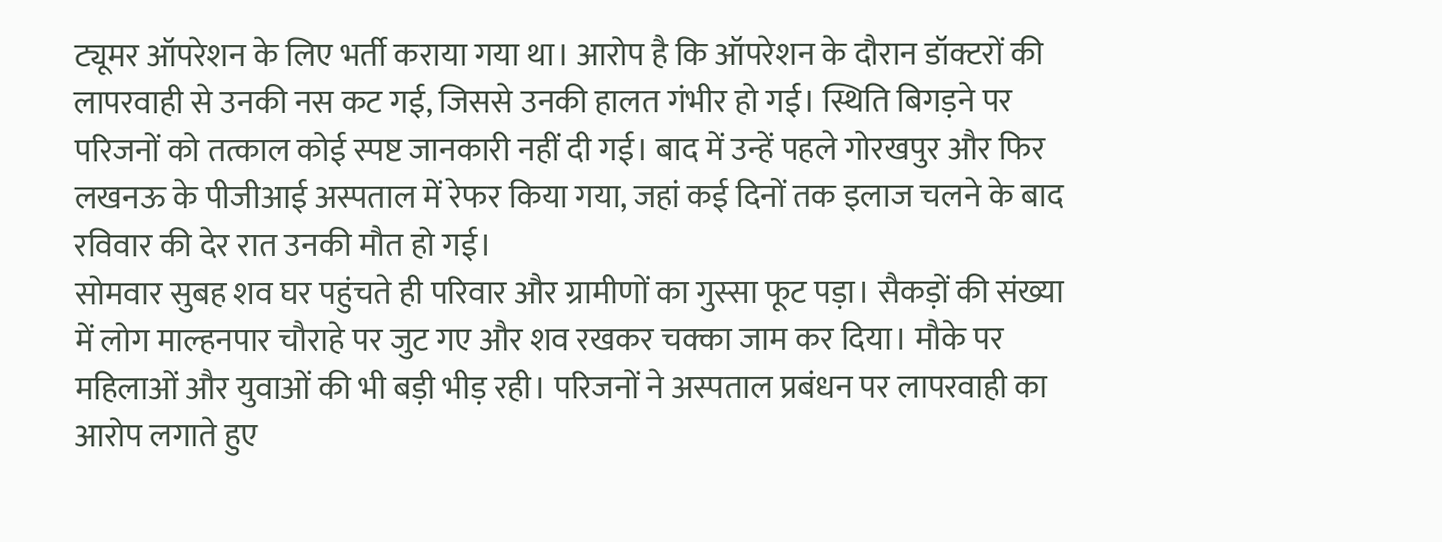ट्यूमर ऑपरेशन के लिए भर्ती कराया गया था। आरोप है कि ऑपरेशन के दौरान डॉक्टरों की लापरवाही से उनकी नस कट गई, जिससे उनकी हालत गंभीर हो गई। स्थिति बिगड़ने पर परिजनों को तत्काल कोई स्पष्ट जानकारी नहीं दी गई। बाद में उन्हें पहले गोरखपुर और फिर लखनऊ के पीजीआई अस्पताल में रेफर किया गया, जहां कई दिनों तक इलाज चलने के बाद रविवार की देर रात उनकी मौत हो गई।
सोमवार सुबह शव घर पहुंचते ही परिवार और ग्रामीणों का गुस्सा फूट पड़ा। सैकड़ों की संख्या में लोग माल्हनपार चौराहे पर जुट गए और शव रखकर चक्का जाम कर दिया। मौके पर महिलाओं और युवाओं की भी बड़ी भीड़ रही। परिजनों ने अस्पताल प्रबंधन पर लापरवाही का आरोप लगाते हुए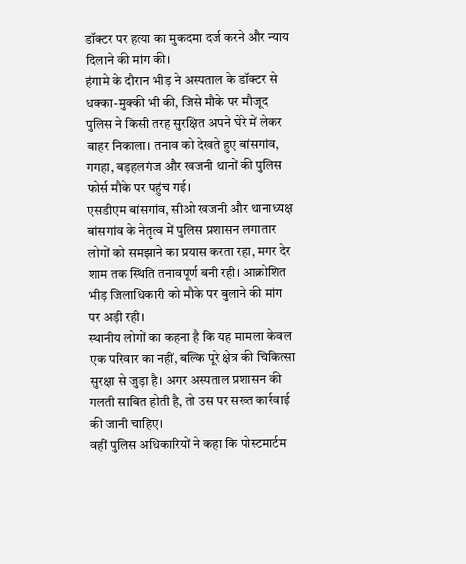डॉक्टर पर हत्या का मुकदमा दर्ज करने और न्याय दिलाने की मांग की।
हंगामे के दौरान भीड़ ने अस्पताल के डॉक्टर से धक्का-मुक्की भी की, जिसे मौके पर मौजूद पुलिस ने किसी तरह सुरक्षित अपने घेरे में लेकर बाहर निकाला। तनाव को देखते हुए बांसगांव, गगहा, बड़हलगंज और खजनी थानों की पुलिस फोर्स मौके पर पहुंच गई।
एसडीएम बांसगांव, सीओ खजनी और थानाध्यक्ष बांसगांव के नेतृत्व में पुलिस प्रशासन लगातार लोगों को समझाने का प्रयास करता रहा, मगर देर शाम तक स्थिति तनावपूर्ण बनी रही। आक्रोशित भीड़ जिलाधिकारी को मौके पर बुलाने की मांग पर अड़ी रही।
स्थानीय लोगों का कहना है कि यह मामला केवल एक परिवार का नहीं, बल्कि पूरे क्षेत्र की चिकित्सा सुरक्षा से जुड़ा है। अगर अस्पताल प्रशासन की गलती साबित होती है, तो उस पर सख्त कार्रवाई की जानी चाहिए।
वहीं पुलिस अधिकारियों ने कहा कि पोस्टमार्टम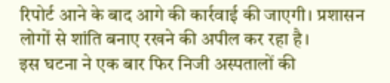रिपोर्ट आने के बाद आगे की कार्रवाई की जाएगी। प्रशासन लोगों से शांति बनाए रखने की अपील कर रहा है।
इस घटना ने एक बार फिर निजी अस्पतालों की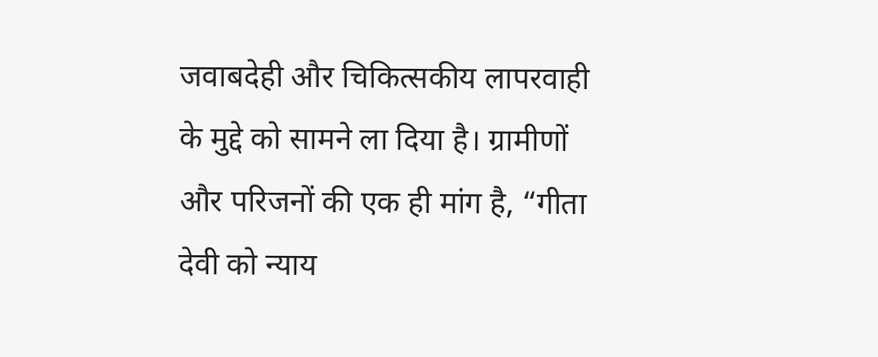जवाबदेही और चिकित्सकीय लापरवाही के मुद्दे को सामने ला दिया है। ग्रामीणों और परिजनों की एक ही मांग है, “गीता देवी को न्याय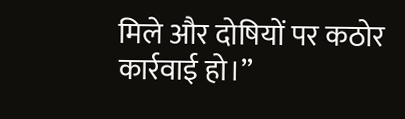मिले और दोषियों पर कठोर कार्रवाई हो।”